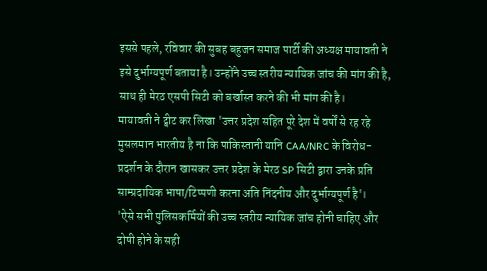इससे पहले, रविवार की सुबह बहुजन समाज पार्टी की अध्यक्ष मायावती ने इसे दुर्भाग्यपूर्ण बताया है। उन्होंने उच्च स्तरीय न्यायिक जांच की मांग की है, साथ ही मेरठ एसपी सिटी को बर्खास्त करने की भी मांग की है।
मायावती ने ट्वीट कर लिखा 'उत्तर प्रदेश सहित पूरे देश में वर्षों से रह रहे मुसलमान भारतीय है ना कि पाकिस्तानी यानि CAA/NRC के विरोध-प्रदर्शन के दौरान खासकर उत्तर प्रदेश के मेरठ SP सिटी द्वारा उनके प्रति साम्प्रदायिक भाषा/टिप्पणी करना अति निंदनीय और दुर्भाग्यपूर्ण है'।
'ऐसे सभी पुलिसकर्मियों की उच्च स्तरीय न्यायिक जांच होनी चाहिए और दोषी होने के सही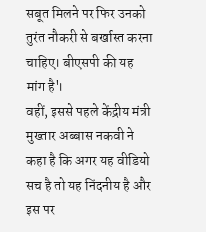सबूत मिलने पर फिर उनको तुरंत नौकरी से बर्खास्त करना चाहिए। बीएसपी की यह मांग है'।
वहीं, इससे पहले केंद्रीय मंत्री मुख्तार अब्बास नकवी ने कहा है कि अगर यह वीडियो सच है तो यह निंदनीय है और इस पर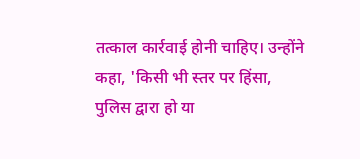तत्काल कार्रवाई होनी चाहिए। उन्होंने कहा, 'किसी भी स्तर पर हिंसा, पुलिस द्वारा हो या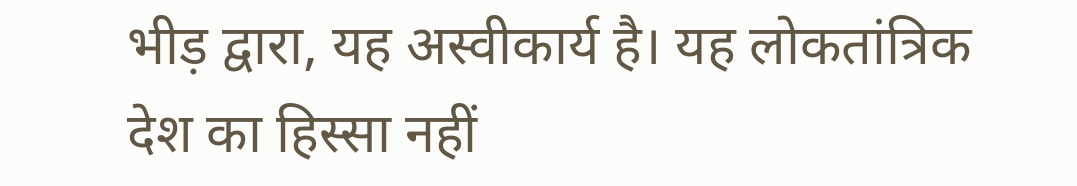भीड़ द्वारा, यह अस्वीकार्य है। यह लोकतांत्रिक देश का हिस्सा नहीं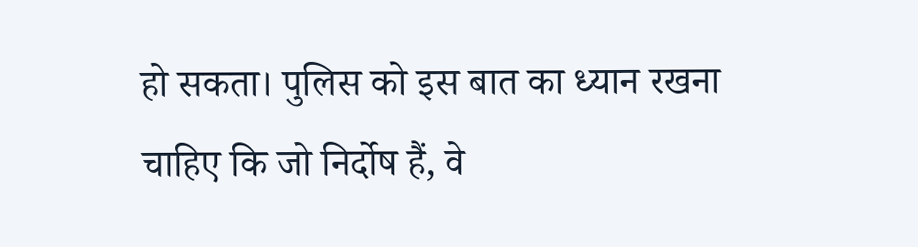हो सकता। पुलिस को इस बात का ध्यान रखना चाहिए कि जो निर्दोष हैं, वे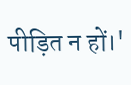पीड़ित न हों।'